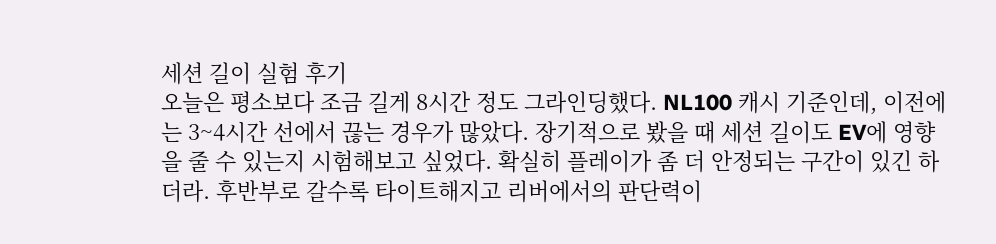세션 길이 실험 후기
오늘은 평소보다 조금 길게 8시간 정도 그라인딩했다. NL100 캐시 기준인데, 이전에는 3~4시간 선에서 끊는 경우가 많았다. 장기적으로 봤을 때 세션 길이도 EV에 영향을 줄 수 있는지 시험해보고 싶었다. 확실히 플레이가 좀 더 안정되는 구간이 있긴 하더라. 후반부로 갈수록 타이트해지고 리버에서의 판단력이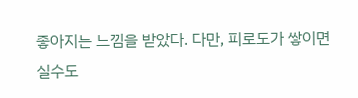좋아지는 느낌을 받았다. 다만, 피로도가 쌓이면 실수도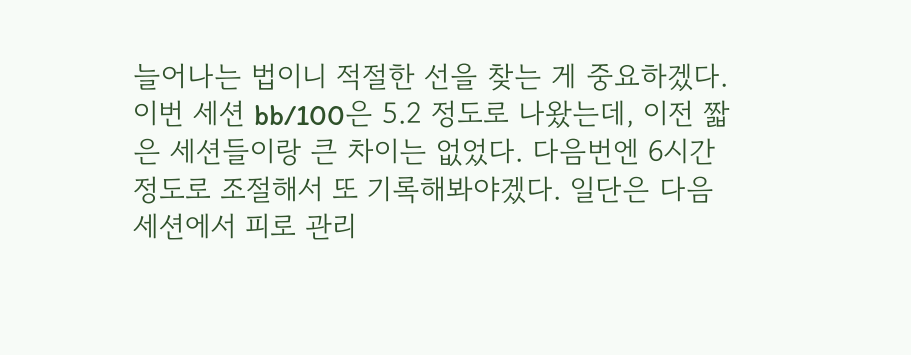늘어나는 법이니 적절한 선을 찾는 게 중요하겠다. 이번 세션 bb/100은 5.2 정도로 나왔는데, 이전 짧은 세션들이랑 큰 차이는 없었다. 다음번엔 6시간 정도로 조절해서 또 기록해봐야겠다. 일단은 다음 세션에서 피로 관리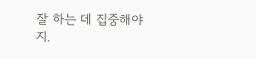잘 하는 데 집중해야지.